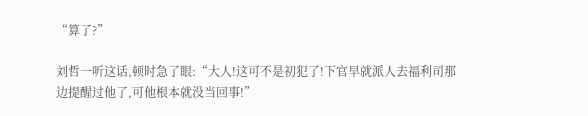“算了?”

刘哲一听这话,顿时急了眼:“大人!这可不是初犯了!下官早就派人去福利司那边提醒过他了,可他根本就没当回事!”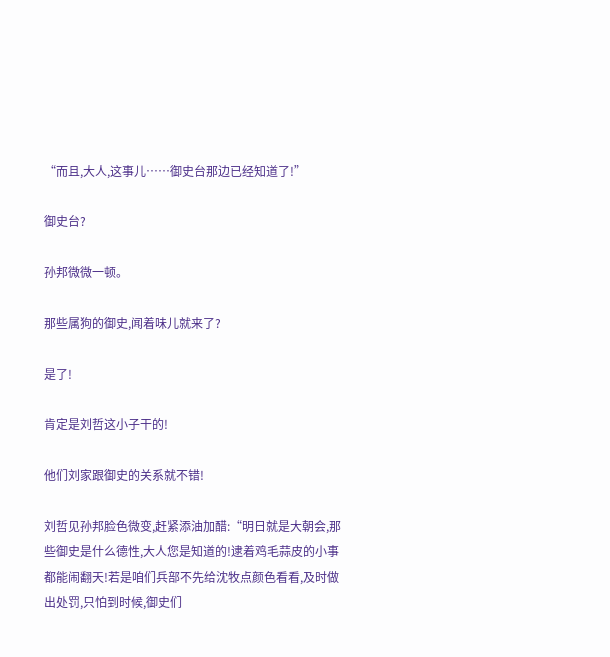“而且,大人,这事儿……御史台那边已经知道了!”

御史台?

孙邦微微一顿。

那些属狗的御史,闻着味儿就来了?

是了!

肯定是刘哲这小子干的!

他们刘家跟御史的关系就不错!

刘哲见孙邦脸色微变,赶紧添油加醋:“明日就是大朝会,那些御史是什么德性,大人您是知道的!逮着鸡毛蒜皮的小事都能闹翻天!若是咱们兵部不先给沈牧点颜色看看,及时做出处罚,只怕到时候,御史们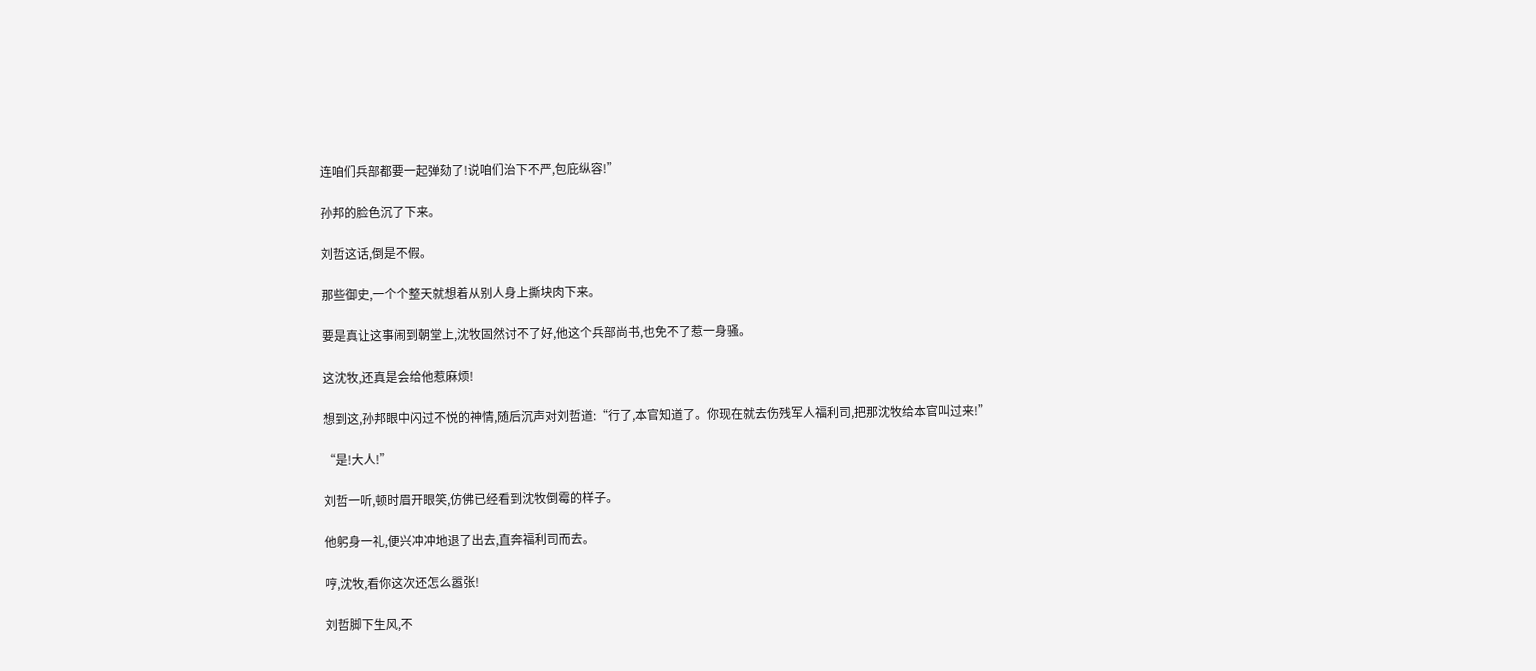连咱们兵部都要一起弹劾了!说咱们治下不严,包庇纵容!”

孙邦的脸色沉了下来。

刘哲这话,倒是不假。

那些御史,一个个整天就想着从别人身上撕块肉下来。

要是真让这事闹到朝堂上,沈牧固然讨不了好,他这个兵部尚书,也免不了惹一身骚。

这沈牧,还真是会给他惹麻烦!

想到这,孙邦眼中闪过不悦的神情,随后沉声对刘哲道:“行了,本官知道了。你现在就去伤残军人福利司,把那沈牧给本官叫过来!”

“是!大人!”

刘哲一听,顿时眉开眼笑,仿佛已经看到沈牧倒霉的样子。

他躬身一礼,便兴冲冲地退了出去,直奔福利司而去。

哼,沈牧,看你这次还怎么嚣张!

刘哲脚下生风,不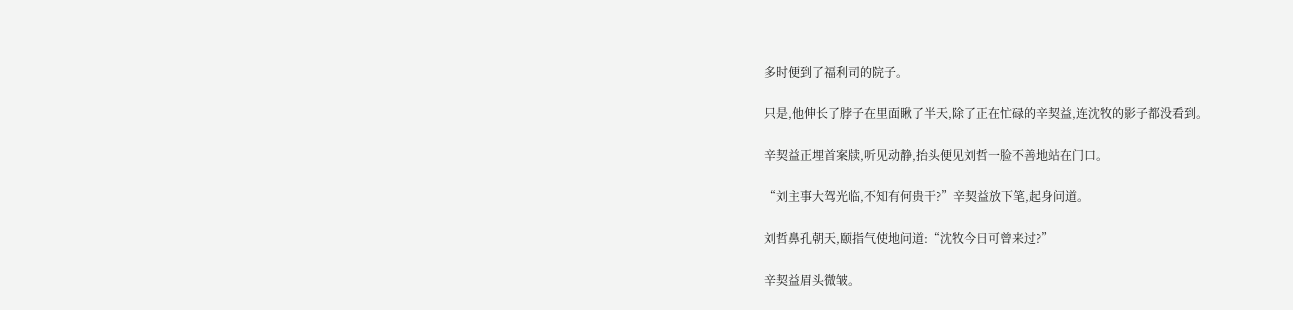多时便到了福利司的院子。

只是,他伸长了脖子在里面瞅了半天,除了正在忙碌的辛契益,连沈牧的影子都没看到。

辛契益正埋首案牍,听见动静,抬头便见刘哲一脸不善地站在门口。

“刘主事大驾光临,不知有何贵干?”辛契益放下笔,起身问道。

刘哲鼻孔朝天,颐指气使地问道:“沈牧今日可曾来过?”

辛契益眉头微皱。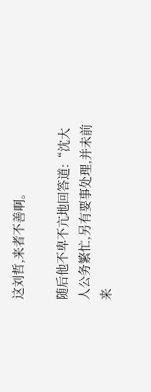这刘哲,来者不善啊。

随后他不卑不亢地回答道:“沈大人公务繁忙,另有要事处理,并未前来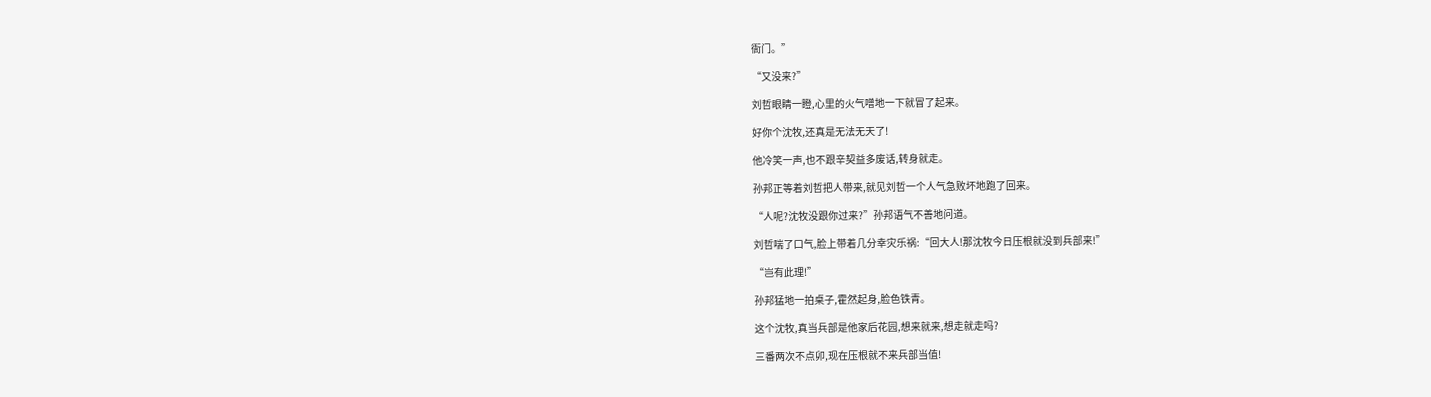衙门。”

“又没来?”

刘哲眼睛一瞪,心里的火气噌地一下就冒了起来。

好你个沈牧,还真是无法无天了!

他冷笑一声,也不跟辛契益多废话,转身就走。

孙邦正等着刘哲把人带来,就见刘哲一个人气急败坏地跑了回来。

“人呢?沈牧没跟你过来?”孙邦语气不善地问道。

刘哲喘了口气,脸上带着几分幸灾乐祸:“回大人!那沈牧今日压根就没到兵部来!”

“岂有此理!”

孙邦猛地一拍桌子,霍然起身,脸色铁青。

这个沈牧,真当兵部是他家后花园,想来就来,想走就走吗?

三番两次不点卯,现在压根就不来兵部当值!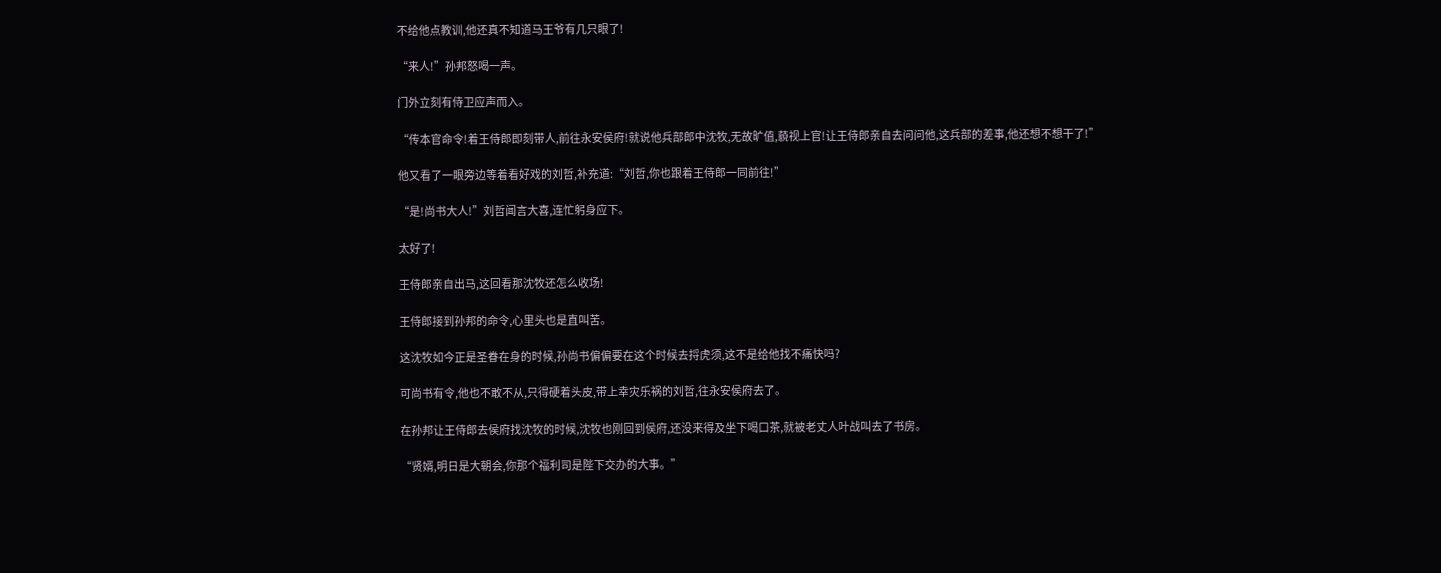不给他点教训,他还真不知道马王爷有几只眼了!

“来人!”孙邦怒喝一声。

门外立刻有侍卫应声而入。

“传本官命令!着王侍郎即刻带人,前往永安侯府!就说他兵部郎中沈牧,无故旷值,藐视上官!让王侍郎亲自去问问他,这兵部的差事,他还想不想干了!”

他又看了一眼旁边等着看好戏的刘哲,补充道:“刘哲,你也跟着王侍郎一同前往!”

“是!尚书大人!”刘哲闻言大喜,连忙躬身应下。

太好了!

王侍郎亲自出马,这回看那沈牧还怎么收场!

王侍郎接到孙邦的命令,心里头也是直叫苦。

这沈牧如今正是圣眷在身的时候,孙尚书偏偏要在这个时候去捋虎须,这不是给他找不痛快吗?

可尚书有令,他也不敢不从,只得硬着头皮,带上幸灾乐祸的刘哲,往永安侯府去了。

在孙邦让王侍郎去侯府找沈牧的时候,沈牧也刚回到侯府,还没来得及坐下喝口茶,就被老丈人叶战叫去了书房。

“贤婿,明日是大朝会,你那个福利司是陛下交办的大事。”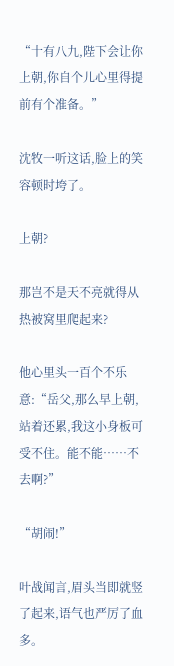“十有八九,陛下会让你上朝,你自个儿心里得提前有个准备。”

沈牧一听这话,脸上的笑容顿时垮了。

上朝?

那岂不是天不亮就得从热被窝里爬起来?

他心里头一百个不乐意:“岳父,那么早上朝,站着还累,我这小身板可受不住。能不能……不去啊?”

“胡闹!”

叶战闻言,眉头当即就竖了起来,语气也严厉了血多。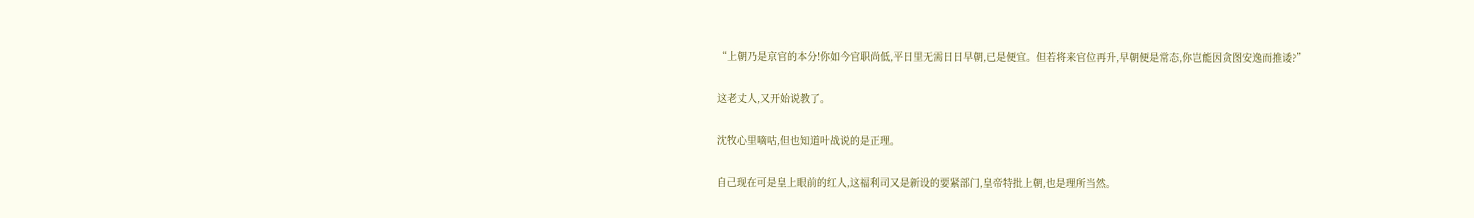“上朝乃是京官的本分!你如今官职尚低,平日里无需日日早朝,已是便宜。但若将来官位再升,早朝便是常态,你岂能因贪图安逸而推诿?”

这老丈人,又开始说教了。

沈牧心里嘀咕,但也知道叶战说的是正理。

自己现在可是皇上眼前的红人,这福利司又是新设的要紧部门,皇帝特批上朝,也是理所当然。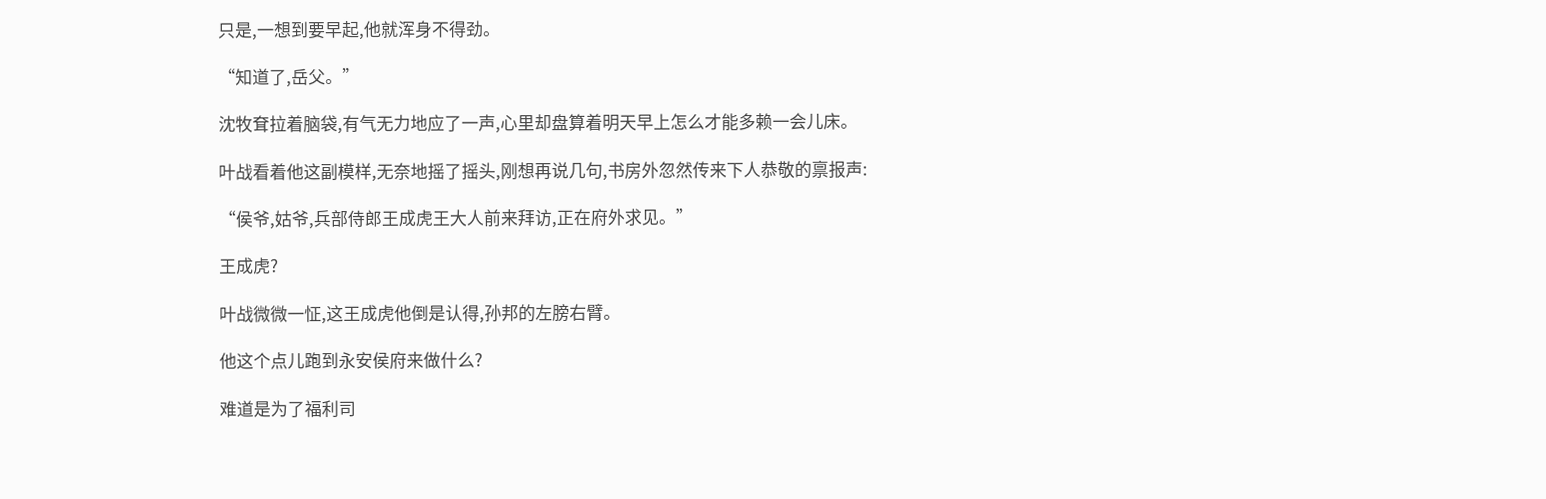只是,一想到要早起,他就浑身不得劲。

“知道了,岳父。”

沈牧耷拉着脑袋,有气无力地应了一声,心里却盘算着明天早上怎么才能多赖一会儿床。

叶战看着他这副模样,无奈地摇了摇头,刚想再说几句,书房外忽然传来下人恭敬的禀报声:

“侯爷,姑爷,兵部侍郎王成虎王大人前来拜访,正在府外求见。”

王成虎?

叶战微微一怔,这王成虎他倒是认得,孙邦的左膀右臂。

他这个点儿跑到永安侯府来做什么?

难道是为了福利司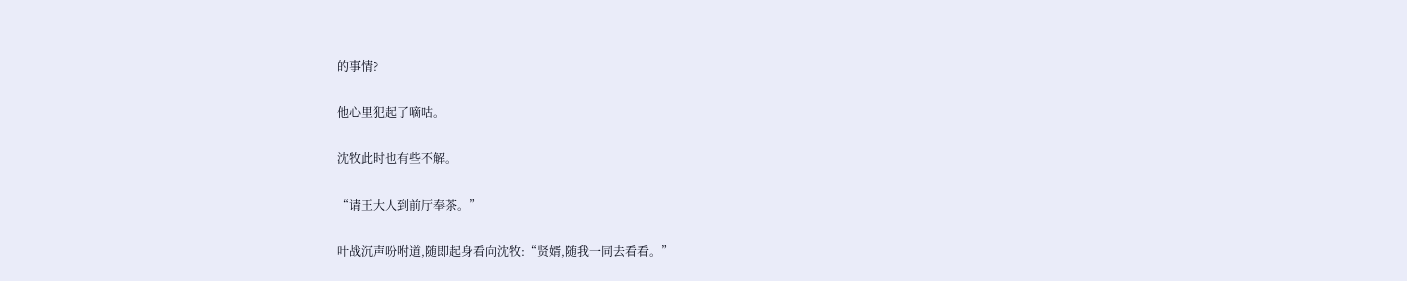的事情?

他心里犯起了嘀咕。

沈牧此时也有些不解。

“请王大人到前厅奉茶。”

叶战沉声吩咐道,随即起身看向沈牧:“贤婿,随我一同去看看。”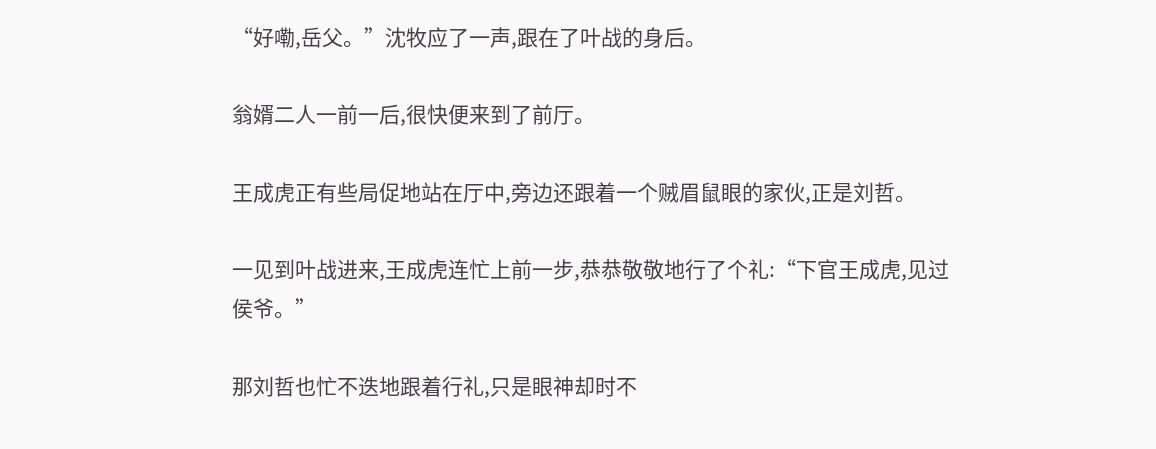“好嘞,岳父。”沈牧应了一声,跟在了叶战的身后。

翁婿二人一前一后,很快便来到了前厅。

王成虎正有些局促地站在厅中,旁边还跟着一个贼眉鼠眼的家伙,正是刘哲。

一见到叶战进来,王成虎连忙上前一步,恭恭敬敬地行了个礼:“下官王成虎,见过侯爷。”

那刘哲也忙不迭地跟着行礼,只是眼神却时不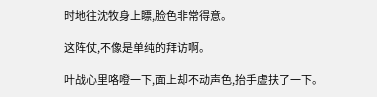时地往沈牧身上瞟,脸色非常得意。

这阵仗,不像是单纯的拜访啊。

叶战心里咯噔一下,面上却不动声色,抬手虚扶了一下。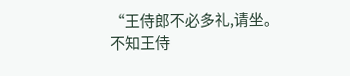“王侍郎不必多礼,请坐。不知王侍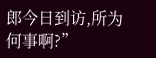郎今日到访,所为何事啊?”